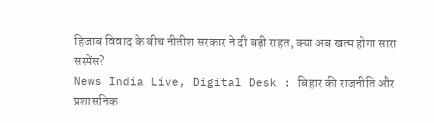हिजाब विवाद के बीच नीतीश सरकार ने दी बड़ी राहत, क्या अब खत्म होगा सारा सस्पेंस?
News India Live, Digital Desk : बिहार की राजनीति और प्रशासनिक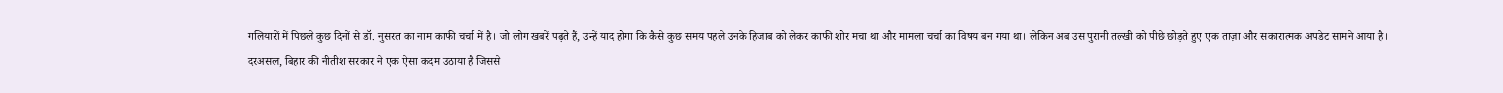गलियारों में पिछले कुछ दिनों से डॉ. नुसरत का नाम काफी चर्चा में है। जो लोग खबरें पढ़ते हैं, उन्हें याद होगा कि कैसे कुछ समय पहले उनके हिजाब को लेकर काफी शोर मचा था और मामला चर्चा का विषय बन गया था। लेकिन अब उस पुरानी तल्खी को पीछे छोड़ते हुए एक ताज़ा और सकारात्मक अपडेट सामने आया है।
दरअसल, बिहार की नीतीश सरकार ने एक ऐसा कदम उठाया है जिससे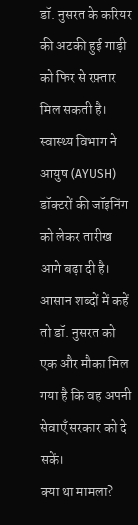डॉ. नुसरत के करियर की अटकी हुई गाड़ी को फिर से रफ़्तार मिल सकती है। स्वास्थ्य विभाग ने आयुष (AYUSH) डॉक्टरों की जॉइनिंग को लेकर तारीख आगे बढ़ा दी है। आसान शब्दों में कहें तो डॉ. नुसरत को एक और मौका मिल गया है कि वह अपनी सेवाएँ सरकार को दे सकें।
क्या था मामला?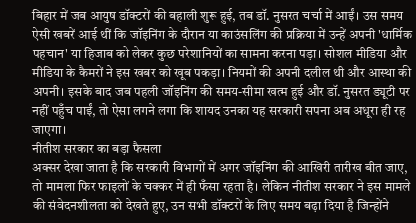बिहार में जब आयुष डॉक्टरों की बहाली शुरू हुई, तब डॉ. नुसरत चर्चा में आईं। उस समय ऐसी खबरें आई थीं कि जॉइनिंग के दौरान या काउंसलिंग की प्रक्रिया में उन्हें अपनी 'धार्मिक पहचान' या हिजाब को लेकर कुछ परेशानियों का सामना करना पड़ा। सोशल मीडिया और मीडिया के कैमरों ने इस खबर को खूब पकड़ा। नियमों की अपनी दलील थी और आस्था की अपनी। इसके बाद जब पहली जॉइनिंग की समय-सीमा खत्म हुई और डॉ. नुसरत ड्यूटी पर नहीं पहुँच पाईं, तो ऐसा लगने लगा कि शायद उनका यह सरकारी सपना अब अधूरा ही रह जाएगा।
नीतीश सरकार का बड़ा फैसला
अक्सर देखा जाता है कि सरकारी विभागों में अगर जॉइनिंग की आखिरी तारीख बीत जाए, तो मामला फिर फाइलों के चक्कर में ही फँसा रहता है। लेकिन नीतीश सरकार ने इस मामले की संवेदनशीलता को देखते हुए, उन सभी डॉक्टरों के लिए समय बढ़ा दिया है जिन्होंने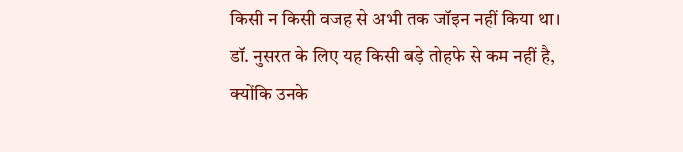किसी न किसी वजह से अभी तक जॉइन नहीं किया था। डॉ. नुसरत के लिए यह किसी बड़े तोहफे से कम नहीं है, क्योंकि उनके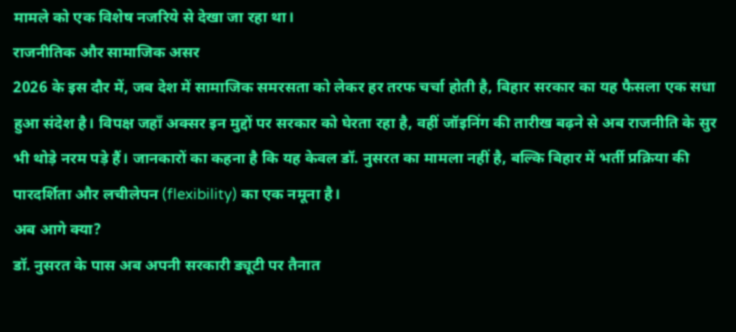मामले को एक विशेष नजरिये से देखा जा रहा था।
राजनीतिक और सामाजिक असर
2026 के इस दौर में, जब देश में सामाजिक समरसता को लेकर हर तरफ चर्चा होती है, बिहार सरकार का यह फैसला एक सधा हुआ संदेश है। विपक्ष जहाँ अक्सर इन मुद्दों पर सरकार को घेरता रहा है, वहीं जॉइनिंग की तारीख बढ़ने से अब राजनीति के सुर भी थोड़े नरम पड़े हैं। जानकारों का कहना है कि यह केवल डॉ. नुसरत का मामला नहीं है, बल्कि बिहार में भर्ती प्रक्रिया की पारदर्शिता और लचीलेपन (flexibility) का एक नमूना है।
अब आगे क्या?
डॉ. नुसरत के पास अब अपनी सरकारी ड्यूटी पर तैनात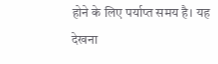होने के लिए पर्याप्त समय है। यह देखना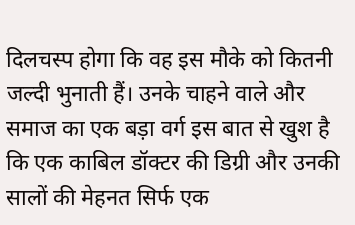दिलचस्प होगा कि वह इस मौके को कितनी जल्दी भुनाती हैं। उनके चाहने वाले और समाज का एक बड़ा वर्ग इस बात से खुश है कि एक काबिल डॉक्टर की डिग्री और उनकी सालों की मेहनत सिर्फ एक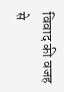विवाद की वजह से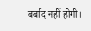बर्बाद नहीं होगी।